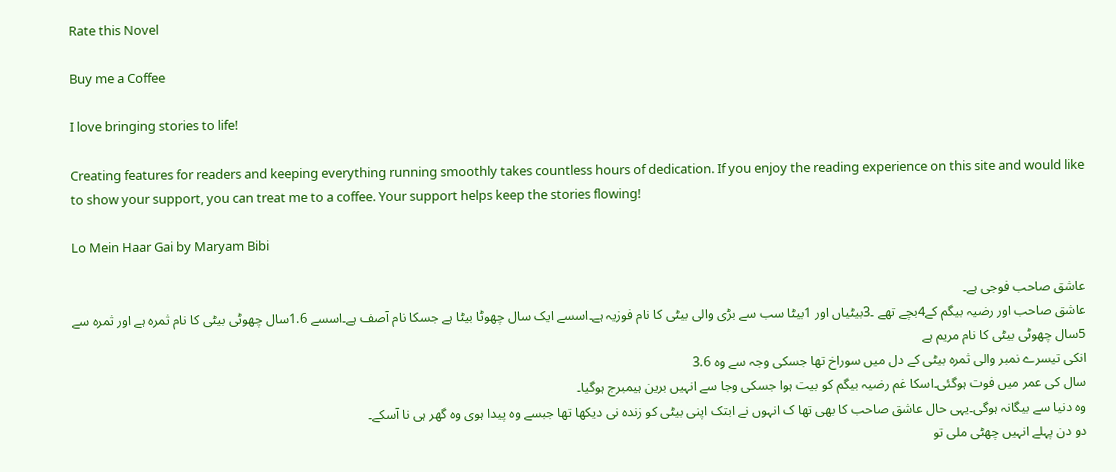Rate this Novel

Buy me a Coffee

I love bringing stories to life!

Creating features for readers and keeping everything running smoothly takes countless hours of dedication. If you enjoy the reading experience on this site and would like to show your support, you can treat me to a coffee. Your support helps keep the stories flowing!

Lo Mein Haar Gai by Maryam Bibi

عاشق صاحب فوجی ہے۔
عاشق صاحب اور رضیہ بیگم کے4بچے تھے ۔3بیٹیاں اور 1بیٹا سب سے بڑی والی بیٹی کا نام فوزیہ ہے۔اسسے ایک سال چھوٹا بیٹا ہے جسکا نام آصف ہے۔اسسے 1.6سال چھوٹی بیٹی کا نام ثمرہ ہے اور ثمرہ سے 5سال چھوٹی بیٹی کا نام مریم ہے
انکی تیسرے نمبر والی ثمرہ بیٹی کے دل میں سوراخ تھا جسکی وجہ سے وہ 3.6
سال کی عمر میں فوت ہوگئی۔اسکا غم رضیہ بیگم کو بیت ہوا جسکی وجا سے انہیں برین ہیمبرج ہوگیا۔
وہ دنیا سے بیگانہ ہوگی۔یہی حال عاشق صاحب کا بھی تھا ک انہوں نے ابتک اپنی بیٹی کو زندہ نی دیکھا تھا جبسے وہ پیدا ہوی وہ گھر ہی نا آسکے۔
دو دن پہلے انہیں چھٹی ملی تو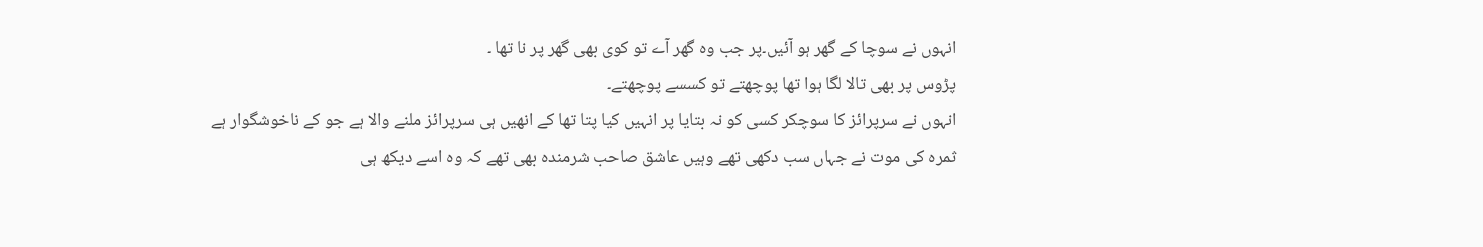انہوں نے سوچا کے گھر ہو آئیں۔پر جب وہ گھر آے تو کوی بھی گھر پر نا تھا ۔
پڑوس پر بھی تالا لگا ہوا تھا پوچھتے تو کسسے پوچھتے۔
انہوں نے سرپرائز کا سوچکر کسی کو نہ بتایا پر انہیں کیا پتا تھا کے انھیں ہی سرپرائز ملنے والا ہے جو کے ناخوشگوار ہے
ثمرہ کی موت نے جہاں سب دکھی تھے وہیں عاشق صاحب شرمندہ بھی تھے کہ وہ اسے دیکھ ہی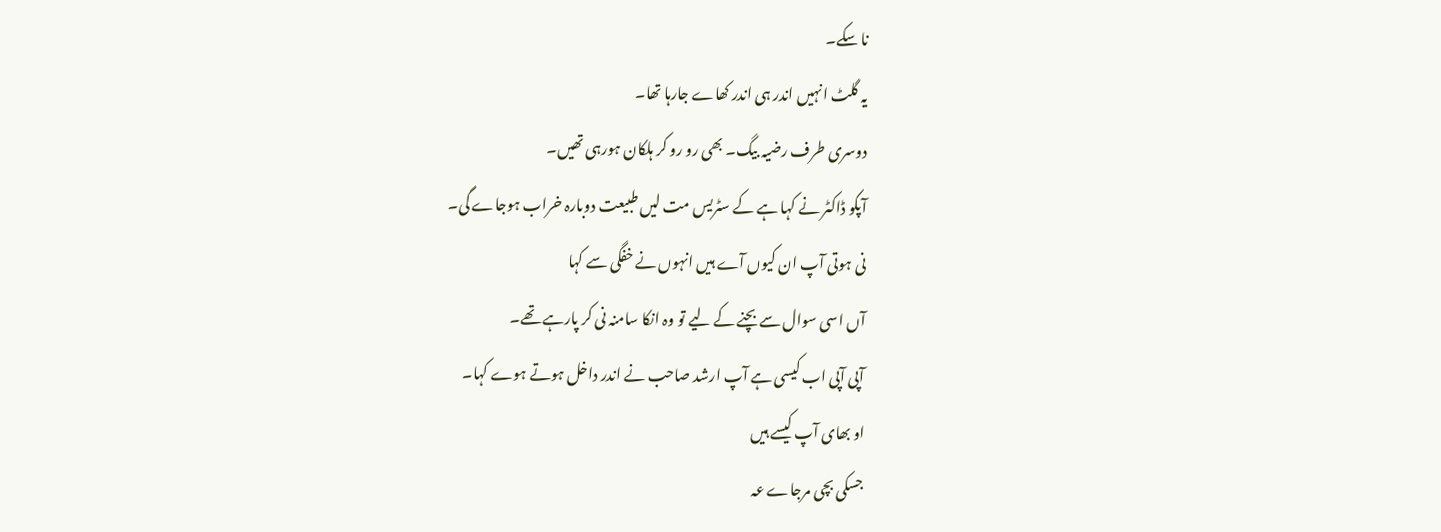نا سکے۔
یہ گلٹ انہیں اندر ہی اندر کھاے جارہا تھا۔
دوسری طرف رضیہ بیگ۔ بھی رو رو کر ہلکان ہورہی تھیں۔
آپکو ڈاکٹر نے کہا ہے کے سٹریس مت لیں طبیعت دوبارہ خراب ہوجاے گی۔
نی ہوتی آپ ان کیوں آے ہیں انہوں نے خفگی سے کہا
آں اسی سوال سے بچنے کے لیے تو وہ انکا سامنہ نی کر پارہے تھے۔
آپی آپی اب کیسی ہے آپ ارشد صاحب نے اندر داخل ہوتے ہوے کہا۔
او بھای آپ کیسے ہیں
جسکی بچی مرجاے عہ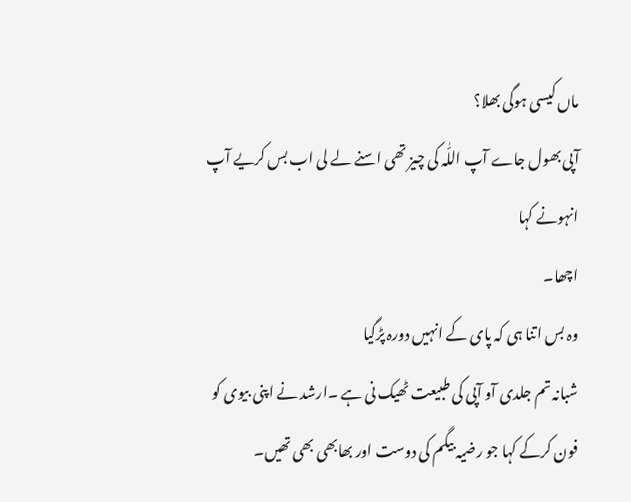ماں کیسی ہوگی بھلا؟
آپی بھول جاے آپ اللّٰہ کی چیز تھی اسنے لے لی اب بس کریے آپ
انہونے کہا
اچھا۔
وہ بس اتنا ہی کہ پای کے انہیں دورہ پڑگیا
شبانہ تم جلدی آو آپی کی طبیعت ٹھیک نی ہے ۔ارشد نے اپنی بیوی کو فون کرکے کہا جو رضیہ بیگم کی دوست اور بھابھی بھی تھیں۔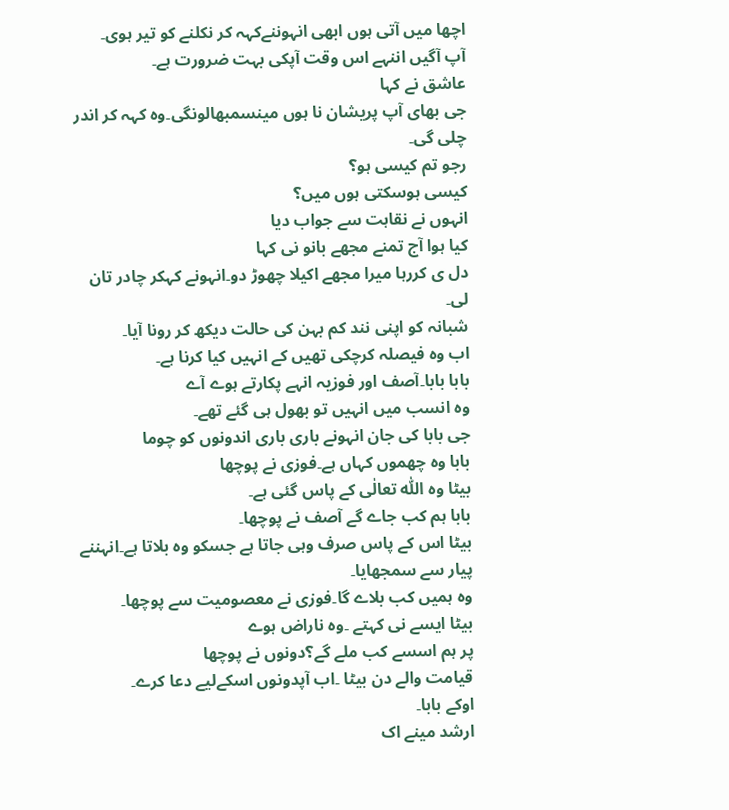اچھا میں آتی ہوں ابھی انہوننےکہہ کر نکلنے کو تیر ہوی۔
آپ آگیں اننہے اس وقت آپکی بہت ضرورت ہے۔
عاشق نے کہا
جی بھای آپ پریشان نا ہوں مینسمبھالونگی۔وہ کہہ کر اندر چلی گی۔
رجو تم کیسی ہو؟
کیسی ہوسکتی ہوں میں؟
انہوں نے نقاہت سے جواب دیا
کیا ہوا آج تمنے مجھے بانو نی کہا
دل ی کررہا میرا مجھے اکیلا چھوڑ دو۔انہونے کہکر چادر تان لی۔
شبانہ کو اپنی نند کم بہن کی حالت دیکھ کر رونا آیا۔
اب وہ فیصلہ کرچکی تھیں کے انہیں کیا کرنا ہے۔
بابا بابا۔آصف اور فوزیہ انہے پکارتے ہوے آے
وہ انسب میں انہیں تو بھول ہی گئے تھے۔
جی بابا کی جان انہونے باری باری اندونوں کو چوما
بابا وہ چھموں کہاں ہے۔فوزی نے پوچھا
بیٹا وہ اللّٰہ تعالٰی کے پاس گئی ہے۔
بابا ہم کب جاے گے آصف نے پوچھا۔
بیٹا اس کے پاس صرف وہی جاتا ہے جسکو وہ بلاتا ہے۔انہننے پیار سے سمجھایا۔
وہ ہمیں کب بلاے گا۔فوزی نے معصومیت سے پوچھا۔
بیٹا ایسے نی کہتے ۔وہ ناراض ہوے
پر ہم اسسے کب ملے گے؟دونوں نے پوچھا
قیامت والے دن بیٹا ۔اب آپدونوں اسکےلیے دعا کرے۔
اوکے بابا۔
ارشد مینے اک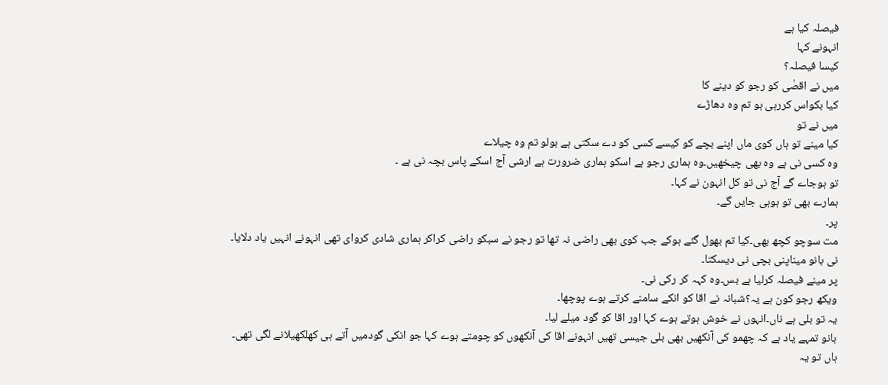فیصلہ کیا ہے
انہونے کہا
کیسا فیصلہ؟
میں نے اقصٰی کو رجو کو دینے کا
کیا بکواس کررہی ہو تم وہ دھاڑے
میں نے تو
کیا مینے تو ہاں کوی ماں اپنے بچے کو کیسے کسی کو دے سکتی ہے بولو تم وہ چیلاے
وہ کسی نی ہے وہ بھی چیخھیں۔وہ ہماری رجو ہے اسکو ہماری ضرورت ہے ارشی آج اسکے پاس بچہ نی ہے ۔
تو ہوجاے گے آج نی تو کل انہون نے کہا۔
ہمارے بھی تو ہوہی جایں گے۔
پر۔
مت سوچو کچھ بھی۔کیا تم بھول گئے ہوکے جب کوی بھی راضی نہ تھا تو رجو نے سبکو راضی کراکر ہماری شادی کروای تھی انہونے انہیں یاد دلایا۔
نی بانو میناپنی بچی نی دیسکتا۔
پر مینے فیصلہ کرلیا ہے بس۔وہ کہہ کر رکی نی۔
ویکھ رجو کون ہے یہ؟شبانہ نے اقا کو انکے سامنے کرتے ہوے پوچھا۔
یہ تو بلی ہے ناں۔انہوں نے خوش ہوتے ہوے کہا اور اقا کو گود میلے لیا۔
بانو تمہے یاد ہے کہ چھمو کی آنکھیں بھی بلی جیسی تھیں انہونے اقا کی آنکھوں کو چومتے ہوے کہا جو انکی گودمیں آتے ہی کھلکھیلانے لگی تھی۔
ہاں تو یہ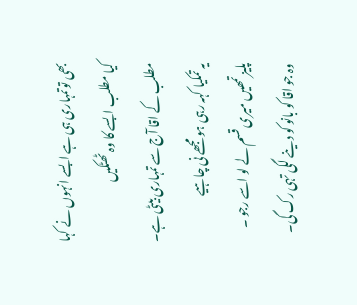بھی توتمہاری ہی ہے ابسے انہوں نے کہا
کیا مطلب ابسے کا وہ ٹھٹکیں
مطلب کے اقا آج سے تمہاری بیٹی ہے۔
یہ تمکیا کہہ رہی ہو مجھے نی چاہیے
پلیز تمھیں میری قسم لے لو اسے رجو ۔
وہ جو اقا کو بانو کو دینے لگی تہی رک گی۔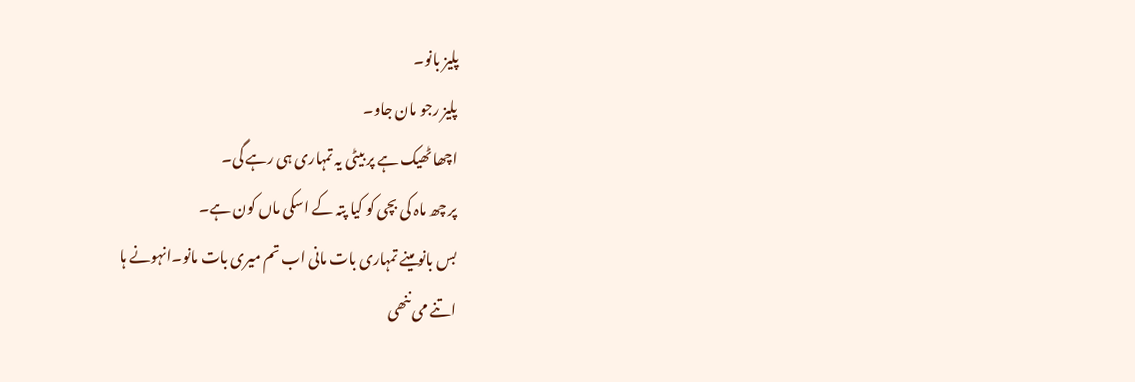پلیز بانو۔
پلیز رجو مان جاو۔
اچھا ٹھیک ہے پر بیٹی یہ تمہاری ہی رہے گی۔
پر چھ ماہ کی بچی کو کیا پتہ کے اسکی ماں کون ہے۔
بس بانو مینے تمہاری بات مانی اب تم میری بات مانو۔انہونے ہا
اتنے می ننھی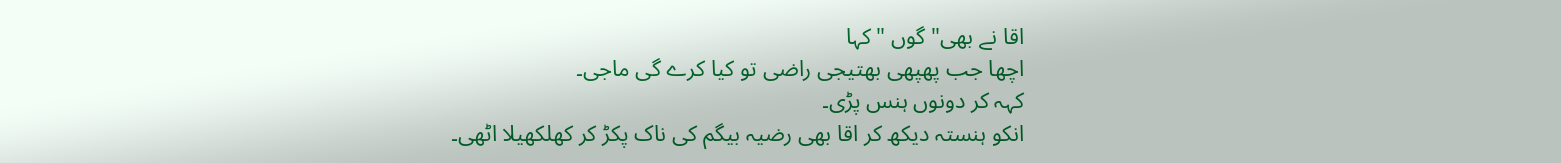اقا نے بھی" گوں "کہا
اچھا جب پھپھی بھتیجی راضی تو کیا کرے گی ماجی۔
کہہ کر دونوں ہنس پڑی۔
انکو ہنستہ دیکھ کر اقا بھی رضیہ بیگم کی ناک پکڑ کر کھلکھیلا اٹھی۔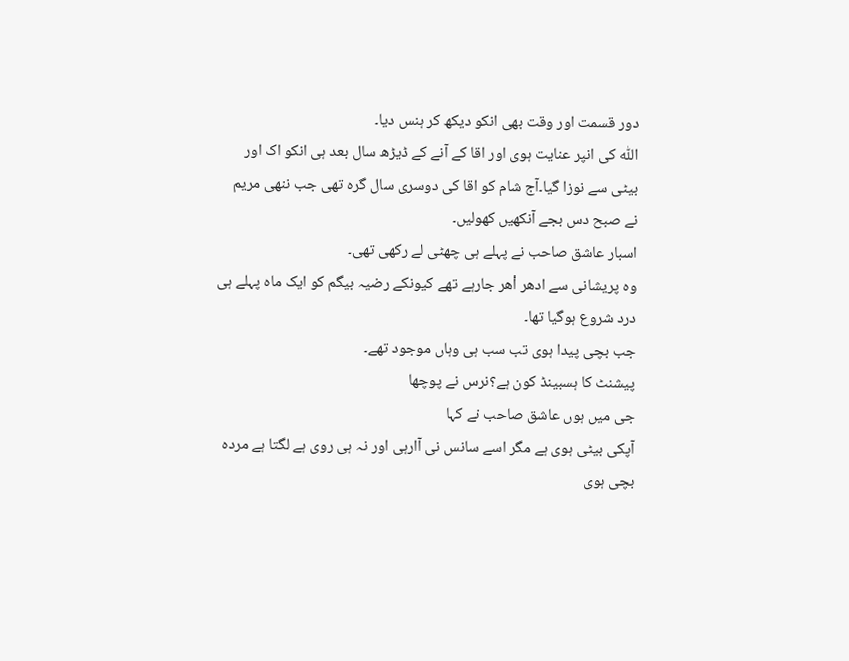دور قسمت اور وقت بھی انکو دیکھ کر ہنس دیا۔
اللّٰہ کی انپر عنایت ہوی اور اقا کے آنے کے ڈیڑھ سال بعد ہی انکو اک اور بیٹی سے نوزا گیا۔آج شام کو اقا کی دوسری سال گرہ تھی جب ننھی مریم نے صبح دس بجے آنکھیں کھولیں۔
اسبار عاشق صاحب نے پہلے ہی چھٹی لے رکھی تھی۔
وہ پریشانی سے ادھر اْھر جارہے تھے کیونکے رضیہ بیگم کو ایک ماہ پہلے ہی درد شروع ہوگیا تھا۔
جب بچی پیدا ہوی تب سب ہی وہاں موجود تھے۔
پیشنٹ کا ہسبینڈ کون ہے؟نرس نے پوچھا
جی میں ہوں عاشق صاحب نے کہا
آپکی بیٹی ہوی ہے مگر اسے سانس نی آارہی اور نہ ہی روی ہے لگتا ہے مردہ بچی ہوی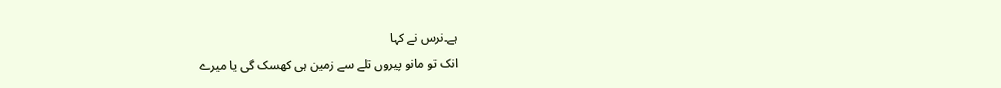ہے۔نرس نے کہا
انک تو مانو پیروں تلے سے زمین ہی کھسک گی یا میرے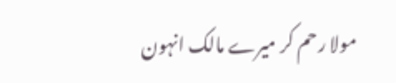مولا رحم کر میرے مالک انہون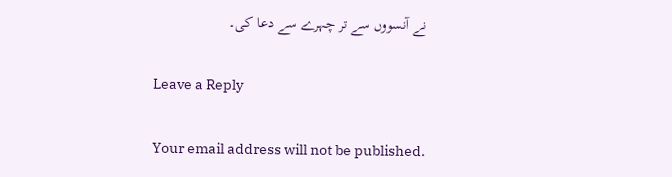نے آنسووں سے تر چہرے سے دعا کی۔

Leave a Reply

Your email address will not be published.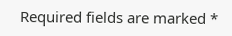Required fields are marked *